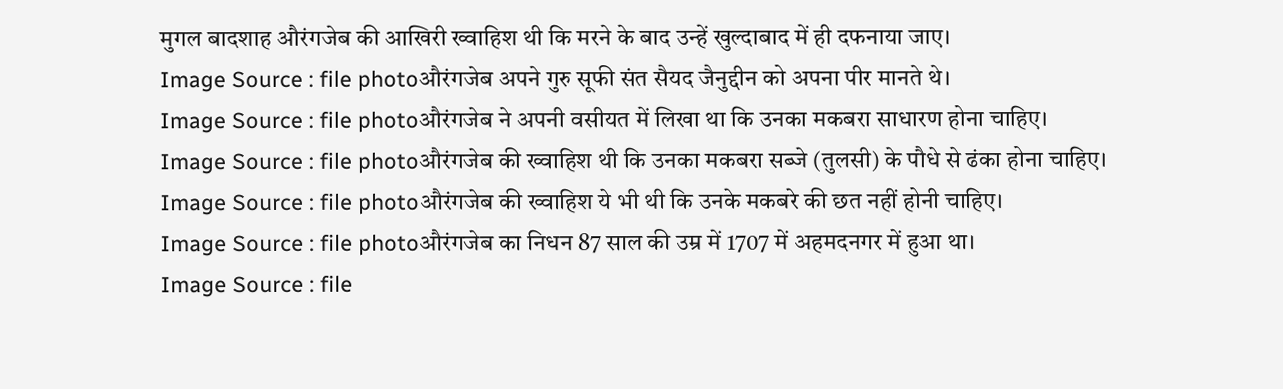मुगल बादशाह औरंगजेब की आखिरी ख्वाहिश थी कि मरने के बाद उन्हें खुल्दाबाद में ही दफनाया जाए।
Image Source : file photoऔरंगजेब अपने गुरु सूफी संत सैयद जैनुद्दीन को अपना पीर मानते थे।
Image Source : file photoऔरंगजेब ने अपनी वसीयत में लिखा था कि उनका मकबरा साधारण होना चाहिए।
Image Source : file photoऔरंगजेब की ख्वाहिश थी कि उनका मकबरा सब्जे (तुलसी) के पौधे से ढंका होना चाहिए।
Image Source : file photoऔरंगजेब की ख्वाहिश ये भी थी कि उनके मकबरे की छत नहीं होनी चाहिए।
Image Source : file photoऔरंगजेब का निधन 87 साल की उम्र में 1707 में अहमदनगर में हुआ था।
Image Source : file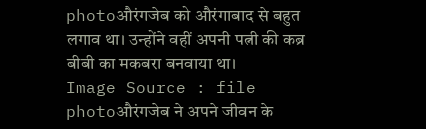photoऔरंगजेब को औरंगाबाद से बहुत लगाव था। उन्होंने वहीं अपनी पत्नी की कब्र बीबी का मकबरा बनवाया था।
Image Source : file photoऔरंगजेब ने अपने जीवन के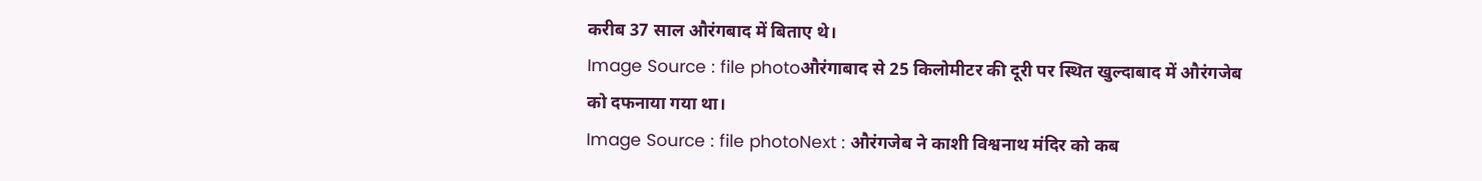करीब 37 साल औरंगबाद में बिताए थे।
Image Source : file photoऔरंगाबाद से 25 किलोमीटर की दूरी पर स्थित खुल्दाबाद में औरंगजेब को दफनाया गया था।
Image Source : file photoNext : औरंगजेब ने काशी विश्वनाथ मंदिर को कब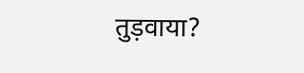तुड़वाया?